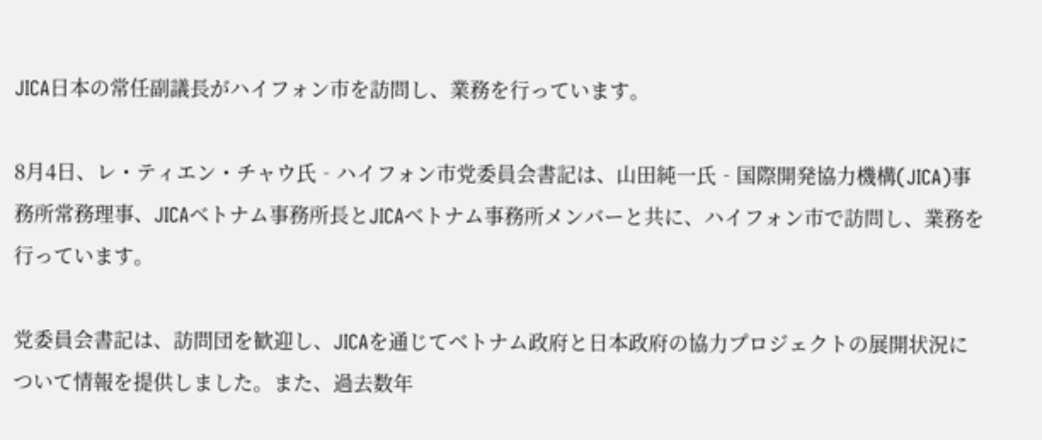JICA日本の常任副議長がハイフォン市を訪問し、業務を行っています。

8月4日、レ・ティエン・チャウ氏‐ハイフォン市党委員会書記は、山田純一氏‐国際開発協力機構(JICA)事務所常務理事、JICAベトナム事務所長とJICAベトナム事務所メンバーと共に、ハイフォン市で訪問し、業務を行っています。

党委員会書記は、訪問団を歓迎し、JICAを通じてベトナム政府と日本政府の協力プロジェクトの展開状況について情報を提供しました。また、過去数年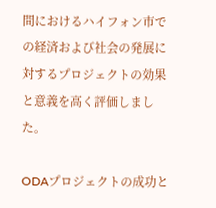間におけるハイフォン市での経済および社会の発展に対するプロジェクトの効果と意義を高く評価しました。

ODAプロジェクトの成功と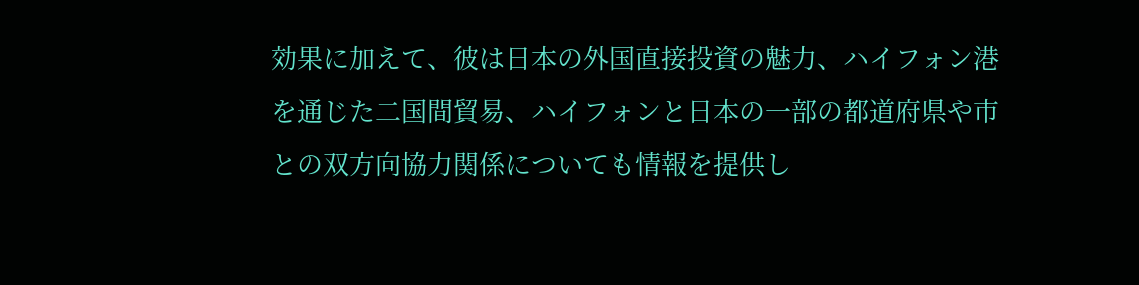効果に加えて、彼は日本の外国直接投資の魅力、ハイフォン港を通じた二国間貿易、ハイフォンと日本の一部の都道府県や市との双方向協力関係についても情報を提供し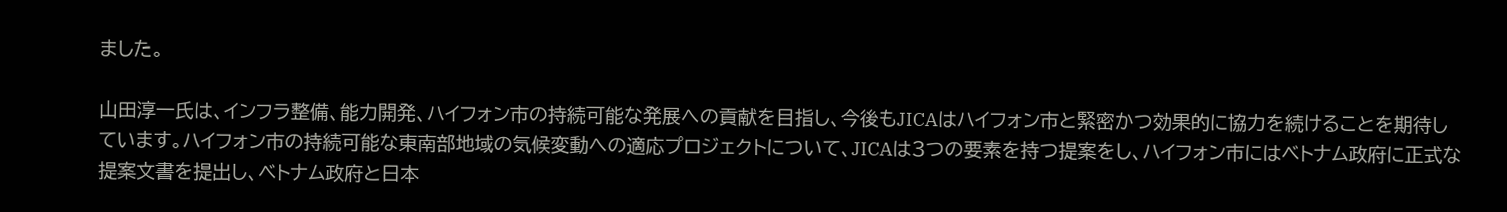ました。

山田淳一氏は、インフラ整備、能力開発、ハイフォン市の持続可能な発展への貢献を目指し、今後もJICAはハイフォン市と緊密かつ効果的に協力を続けることを期待しています。ハイフォン市の持続可能な東南部地域の気候変動への適応プロジェクトについて、JICAは3つの要素を持つ提案をし、ハイフォン市にはベトナム政府に正式な提案文書を提出し、ベトナム政府と日本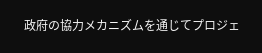政府の協力メカニズムを通じてプロジェ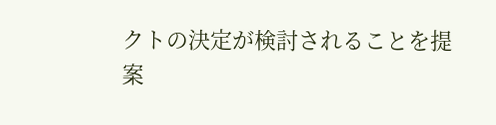クトの決定が検討されることを提案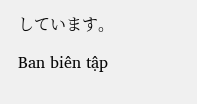しています。

Ban biên tập